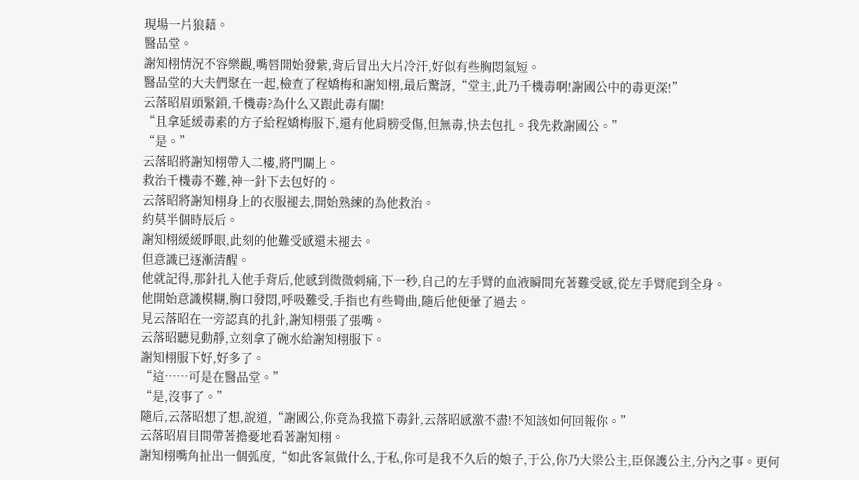現場一片狼藉。
醫品堂。
謝知栩情況不容樂觀,嘴唇開始發紫,背后冒出大片冷汗,好似有些胸悶氣短。
醫品堂的大夫們聚在一起,檢查了程嬌梅和謝知栩,最后驚訝,“堂主,此乃千機毒啊!謝國公中的毒更深!”
云落昭眉頭緊鎖,千機毒?為什么又跟此毒有關!
“且拿延緩毒素的方子給程嬌梅服下,還有他肩膀受傷,但無毒,快去包扎。我先救謝國公。”
“是。”
云落昭將謝知栩帶入二樓,將門關上。
救治千機毒不難,神一針下去包好的。
云落昭將謝知栩身上的衣服褪去,開始熟練的為他救治。
約莫半個時辰后。
謝知栩緩緩睜眼,此刻的他難受感還未褪去。
但意識已逐漸清醒。
他就記得,那針扎入他手背后,他感到微微刺痛,下一秒,自己的左手臂的血液瞬間充著難受感,從左手臂爬到全身。
他開始意識模糊,胸口發悶,呼吸難受,手指也有些彎曲,隨后他便暈了過去。
見云落昭在一旁認真的扎針,謝知栩張了張嘴。
云落昭聽見動靜,立刻拿了碗水給謝知栩服下。
謝知栩服下好,好多了。
“這……可是在醫品堂。”
“是,沒事了。”
隨后,云落昭想了想,說道,“謝國公,你竟為我擋下毒針,云落昭感激不盡!不知該如何回報你。”
云落昭眉目間帶著擔憂地看著謝知栩。
謝知栩嘴角扯出一個弧度,“如此客氣做什么,于私,你可是我不久后的娘子,于公,你乃大梁公主,臣保護公主,分內之事。更何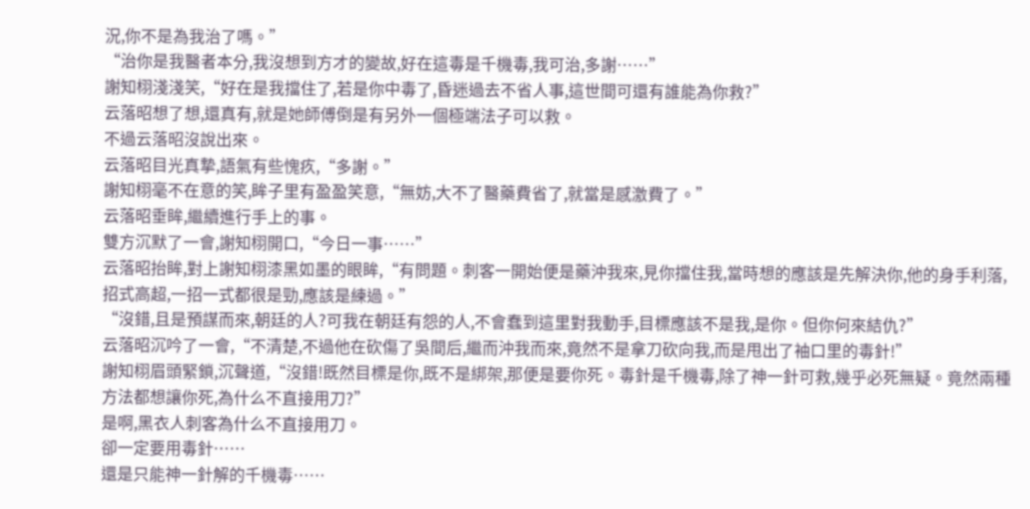況,你不是為我治了嗎。”
“治你是我醫者本分,我沒想到方才的變故,好在這毒是千機毒,我可治,多謝……”
謝知栩淺淺笑,“好在是我擋住了,若是你中毒了,昏迷過去不省人事,這世間可還有誰能為你救?”
云落昭想了想,還真有,就是她師傅倒是有另外一個極端法子可以救。
不過云落昭沒說出來。
云落昭目光真摯,語氣有些愧疚,“多謝。”
謝知栩毫不在意的笑,眸子里有盈盈笑意,“無妨,大不了醫藥費省了,就當是感激費了。”
云落昭垂眸,繼續進行手上的事。
雙方沉默了一會,謝知栩開口,“今日一事……”
云落昭抬眸,對上謝知栩漆黑如墨的眼眸,“有問題。刺客一開始便是藥沖我來,見你擋住我,當時想的應該是先解決你,他的身手利落,招式高超,一招一式都很是勁,應該是練過。”
“沒錯,且是預謀而來,朝廷的人?可我在朝廷有怨的人,不會蠢到這里對我動手,目標應該不是我,是你。但你何來結仇?”
云落昭沉吟了一會,“不清楚,不過他在砍傷了吳間后,繼而沖我而來,竟然不是拿刀砍向我,而是甩出了袖口里的毒針!”
謝知栩眉頭緊鎖,沉聲道,“沒錯!既然目標是你,既不是綁架,那便是要你死。毒針是千機毒,除了神一針可救,幾乎必死無疑。竟然兩種方法都想讓你死,為什么不直接用刀?”
是啊,黑衣人刺客為什么不直接用刀。
卻一定要用毒針……
還是只能神一針解的千機毒……